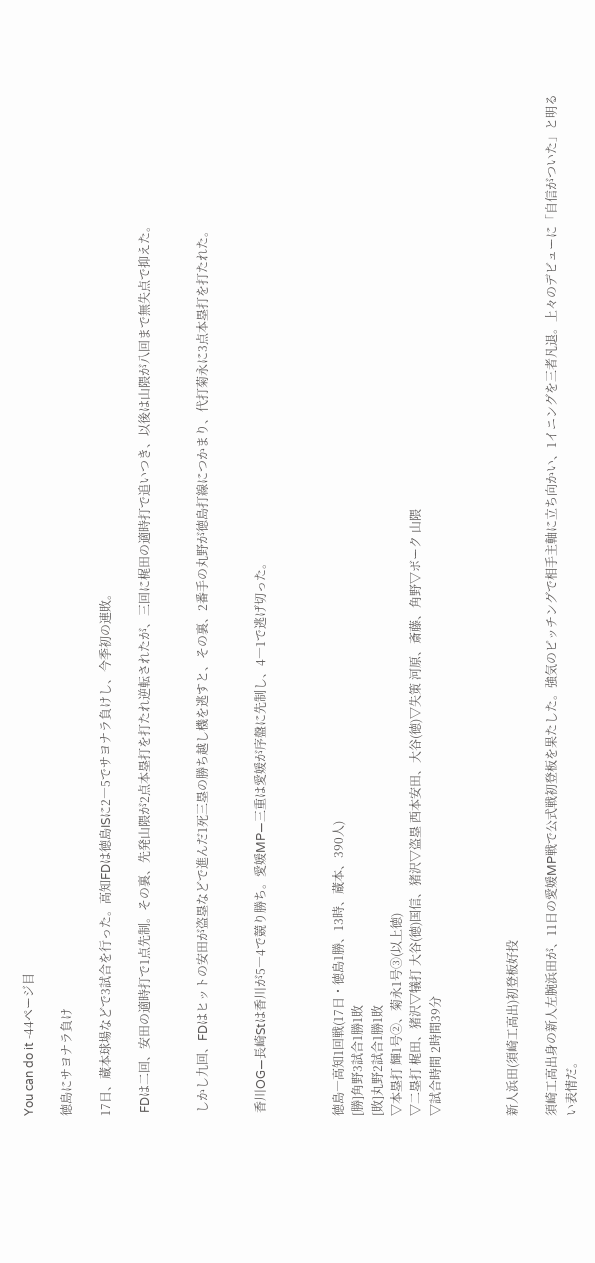You can do it -44ページ目

徳島にサヨナラ負け

17日、蔵本球場などで3試合を行った。高知FDは徳島ISに2―5でサヨナラ負けし、今季初の連敗。

 FDは二回、安田の適時打で1点先制。その裏、先発山隈が2点本塁打を打たれ逆転されたが、三回に梶田の適時打で追いつき、以後は山隈が八回まで無失点で抑えた。


 しかし九回、FDはヒットの安田が盗塁などで進んだ1死三塁の勝ち越し機を逃すと、その裏、2番手の丸野が徳島打線につかまり、代打菊永に3点本塁打を打たれた。


 香川OG―長崎Stは香川が5―4で競り勝ち。愛媛MP―三重は愛媛が序盤に先制し、4―1で逃げ切った。



徳島―高知1回戦(17日・徳島1勝、13時、蔵本、390人)
[勝]角野3試合1勝1敗
[敗]丸野2試合1勝1敗
▽本塁打 輝1号②、菊永1号③(以上徳)
▽二塁打 梶田、猪沢▽犠打 大谷(徳)国信、猪沢▽盗塁 西本安田、大谷(徳)▽失策 河原、斎藤、角野▽ボーク 山隈
▽試合時間 2時間39分



新人浜田(須崎工高出)初登板好投

須崎工高出身の新人左腕浜田が、11日の愛媛MP戦で公式戦初登板を果たした。強気のピッチングで相手主軸に立ち向かい、1イニングを三者凡退。上々のデビューに「自信がついた」と明るい表情だ。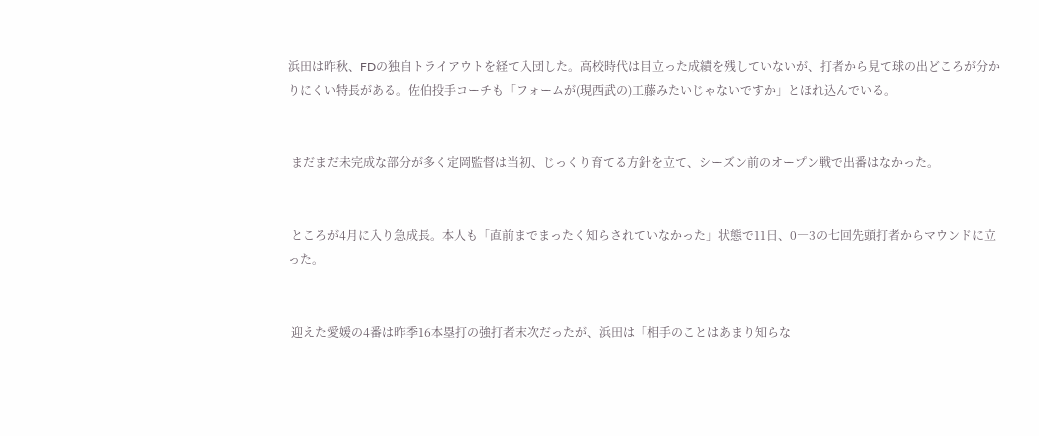浜田は昨秋、FDの独自トライアウトを経て入団した。高校時代は目立った成績を残していないが、打者から見て球の出どころが分かりにくい特長がある。佐伯投手コーチも「フォームが(現西武の)工藤みたいじゃないですか」とほれ込んでいる。


 まだまだ未完成な部分が多く定岡監督は当初、じっくり育てる方針を立て、シーズン前のオープン戦で出番はなかった。


 ところが4月に入り急成長。本人も「直前までまったく知らされていなかった」状態で11日、0―3の七回先頭打者からマウンドに立った。


 迎えた愛媛の4番は昨季16本塁打の強打者末次だったが、浜田は「相手のことはあまり知らな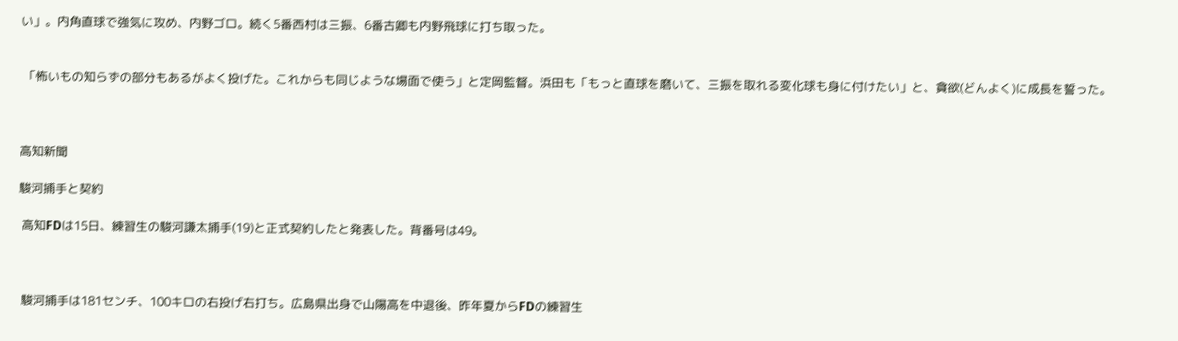い」。内角直球で強気に攻め、内野ゴロ。続く5番西村は三振、6番古卿も内野飛球に打ち取った。


 「怖いもの知らずの部分もあるがよく投げた。これからも同じような場面で使う」と定岡監督。浜田も「もっと直球を磨いて、三振を取れる変化球も身に付けたい」と、貪欲(どんよく)に成長を誓った。



高知新聞

駿河捕手と契約

 高知FDは15日、練習生の駿河謙太捕手(19)と正式契約したと発表した。背番号は49。



 駿河捕手は181センチ、100キロの右投げ右打ち。広島県出身で山陽高を中退後、昨年夏からFDの練習生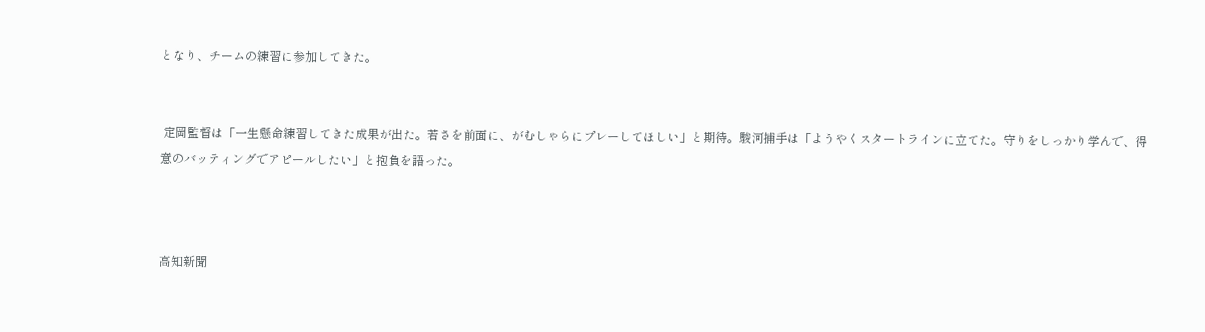となり、チームの練習に参加してきた。


 定岡監督は「一生懸命練習してきた成果が出た。若さを前面に、がむしゃらにプレーしてほしい」と期待。駿河捕手は「ようやくスタートラインに立てた。守りをしっかり学んで、得意のバッティングでアピールしたい」と抱負を語った。



高知新聞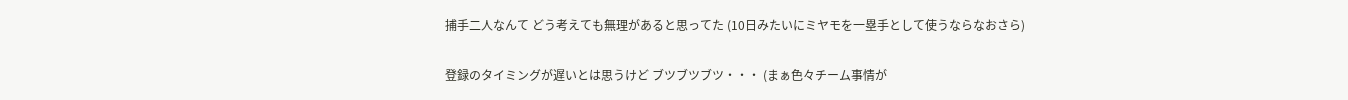捕手二人なんて どう考えても無理があると思ってた (10日みたいにミヤモを一塁手として使うならなおさら)

登録のタイミングが遅いとは思うけど ブツブツブツ・・・ (まぁ色々チーム事情が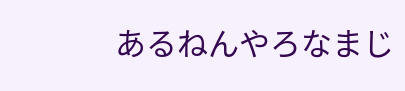あるねんやろなまじ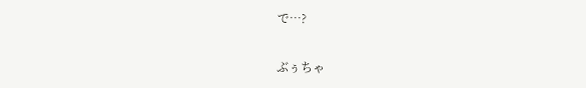で…?


ぶぅちゃ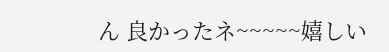ん 良かったネ~~~~~嬉しい